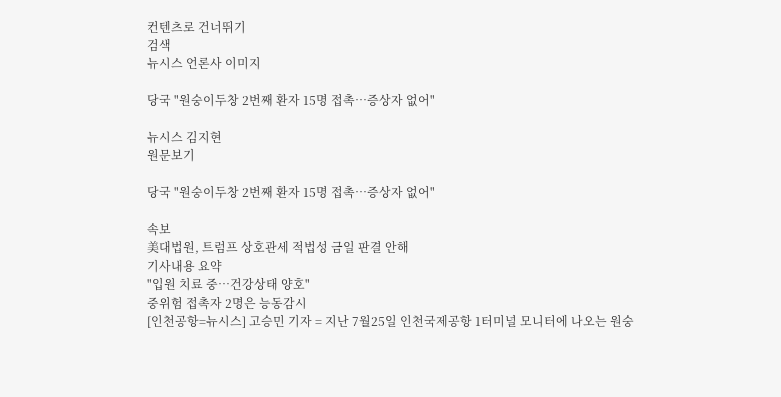컨텐츠로 건너뛰기
검색
뉴시스 언론사 이미지

당국 "원숭이두창 2번째 환자 15명 접촉…증상자 없어"

뉴시스 김지현
원문보기

당국 "원숭이두창 2번째 환자 15명 접촉…증상자 없어"

속보
美대법원, 트럼프 상호관세 적법성 금일 판결 안해
기사내용 요약
"입원 치료 중…건강상태 양호"
중위험 접촉자 2명은 능동감시
[인천공항=뉴시스] 고승민 기자 = 지난 7월25일 인천국제공항 1터미널 모니터에 나오는 원숭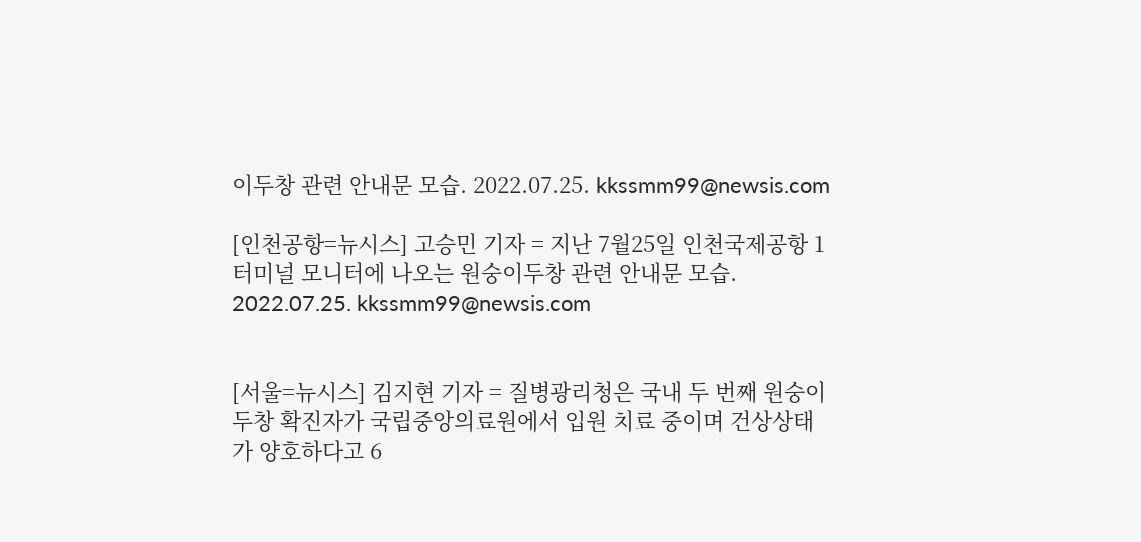이두창 관련 안내문 모습. 2022.07.25. kkssmm99@newsis.com

[인천공항=뉴시스] 고승민 기자 = 지난 7월25일 인천국제공항 1터미널 모니터에 나오는 원숭이두창 관련 안내문 모습. 2022.07.25. kkssmm99@newsis.com


[서울=뉴시스] 김지현 기자 = 질병광리청은 국내 두 번째 원숭이두창 확진자가 국립중앙의료원에서 입원 치료 중이며 건상상태가 양호하다고 6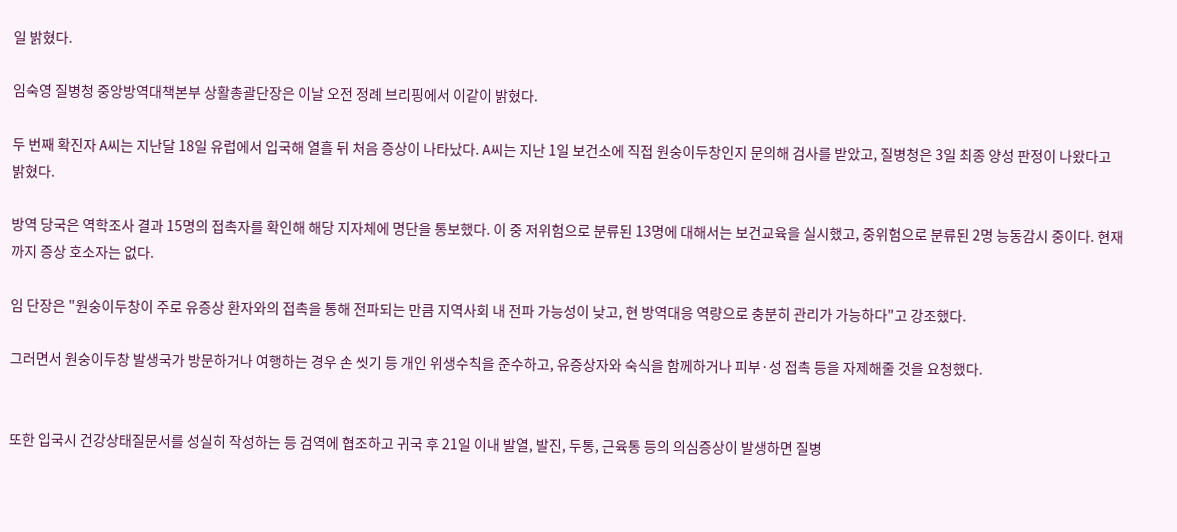일 밝혔다.

임숙영 질병청 중앙방역대책본부 상활총괄단장은 이날 오전 정례 브리핑에서 이같이 밝혔다.

두 번째 확진자 A씨는 지난달 18일 유럽에서 입국해 열흘 뒤 처음 증상이 나타났다. A씨는 지난 1일 보건소에 직접 원숭이두창인지 문의해 검사를 받았고, 질병청은 3일 최종 양성 판정이 나왔다고 밝혔다.

방역 당국은 역학조사 결과 15명의 접촉자를 확인해 해당 지자체에 명단을 통보했다. 이 중 저위험으로 분류된 13명에 대해서는 보건교육을 실시했고, 중위험으로 분류된 2명 능동감시 중이다. 현재까지 증상 호소자는 없다.

임 단장은 "원숭이두창이 주로 유증상 환자와의 접촉을 통해 전파되는 만큼 지역사회 내 전파 가능성이 낮고, 현 방역대응 역량으로 충분히 관리가 가능하다"고 강조했다.

그러면서 원숭이두창 발생국가 방문하거나 여행하는 경우 손 씻기 등 개인 위생수칙을 준수하고, 유증상자와 숙식을 함께하거나 피부·성 접촉 등을 자제해줄 것을 요청했다.


또한 입국시 건강상태질문서를 성실히 작성하는 등 검역에 협조하고 귀국 후 21일 이내 발열, 발진, 두통, 근육통 등의 의심증상이 발생하면 질병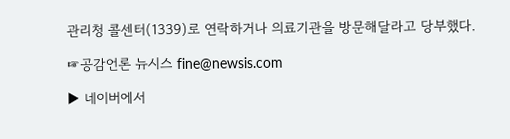관리청 콜센터(1339)로 연락하거나 의료기관을 방문해달라고 당부했다.

☞공감언론 뉴시스 fine@newsis.com

▶ 네이버에서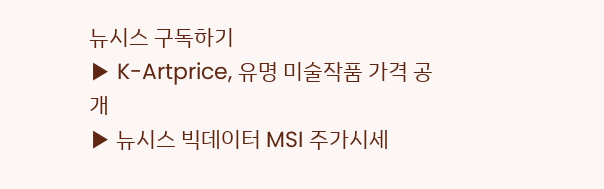뉴시스 구독하기
▶ K-Artprice, 유명 미술작품 가격 공개
▶ 뉴시스 빅데이터 MSI 주가시세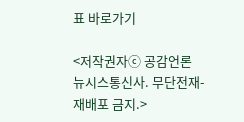표 바로가기

<저작권자ⓒ 공감언론 뉴시스통신사. 무단전재-재배포 금지.>